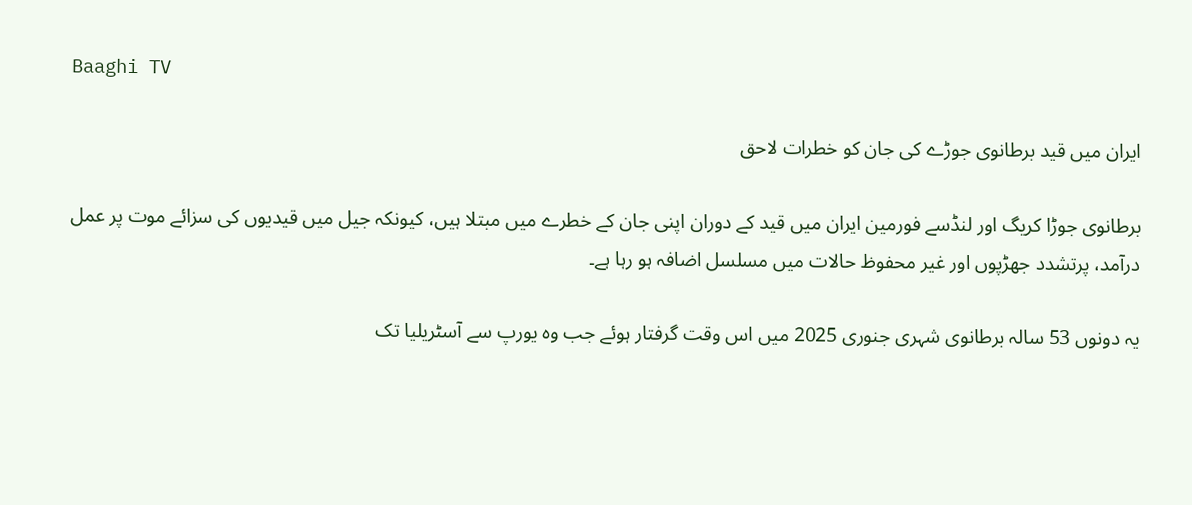Baaghi TV

ایران میں قید برطانوی جوڑے کی جان کو خطرات لاحق

برطانوی جوڑا کریگ اور لنڈسے فورمین ایران میں قید کے دوران اپنی جان کے خطرے میں مبتلا ہیں، کیونکہ جیل میں قیدیوں کی سزائے موت پر عمل درآمد، پرتشدد جھڑپوں اور غیر محفوظ حالات میں مسلسل اضافہ ہو رہا ہے۔

یہ دونوں 53 سالہ برطانوی شہری جنوری 2025 میں اس وقت گرفتار ہوئے جب وہ یورپ سے آسٹریلیا تک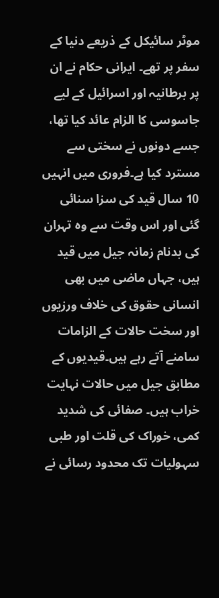موٹر سائیکل کے ذریعے دنیا کے سفر پر تھے۔ ایرانی حکام نے ان پر برطانیہ اور اسرائیل کے لیے جاسوسی کا الزام عائد کیا تھا، جسے دونوں نے سختی سے مسترد کیا ہے۔فروری میں انہیں 10 سال قید کی سزا سنائی گئی اور اس وقت سے وہ تہران کی بدنام زمانہ جیل میں قید ہیں، جہاں ماضی میں بھی انسانی حقوق کی خلاف ورزیوں اور سخت حالات کے الزامات سامنے آتے رہے ہیں۔قیدیوں کے مطابق جیل میں حالات نہایت خراب ہیں۔ صفائی کی شدید کمی، خوراک کی قلت اور طبی سہولیات تک محدود رسائی نے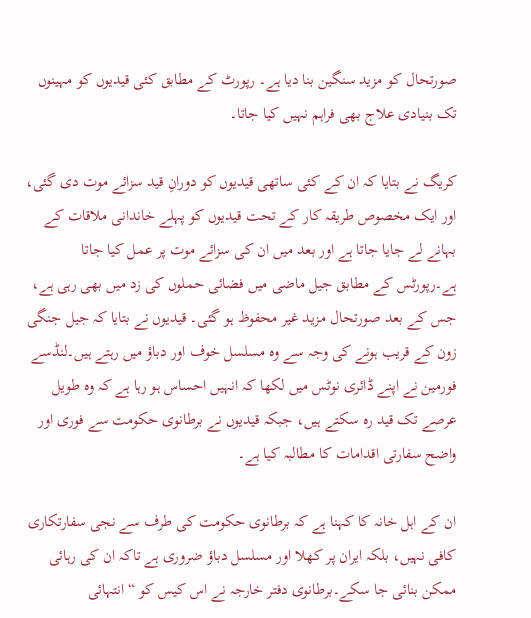صورتحال کو مزید سنگین بنا دیا ہے۔ رپورٹ کے مطابق کئی قیدیوں کو مہینوں تک بنیادی علاج بھی فراہم نہیں کیا جاتا۔

کریگ نے بتایا کہ ان کے کئی ساتھی قیدیوں کو دورانِ قید سزائے موت دی گئی، اور ایک مخصوص طریقہ کار کے تحت قیدیوں کو پہلے خاندانی ملاقات کے بہانے لے جایا جاتا ہے اور بعد میں ان کی سزائے موت پر عمل کیا جاتا ہے۔رپورٹس کے مطابق جیل ماضی میں فضائی حملوں کی زد میں بھی رہی ہے، جس کے بعد صورتحال مزید غیر محفوظ ہو گئی۔ قیدیوں نے بتایا کہ جیل جنگی زون کے قریب ہونے کی وجہ سے وہ مسلسل خوف اور دباؤ میں رہتے ہیں۔لنڈسے فورمین نے اپنے ڈائری نوٹس میں لکھا کہ انہیں احساس ہو رہا ہے کہ وہ طویل عرصے تک قید رہ سکتے ہیں، جبکہ قیدیوں نے برطانوی حکومت سے فوری اور واضح سفارتی اقدامات کا مطالبہ کیا ہے۔

ان کے اہل خانہ کا کہنا ہے کہ برطانوی حکومت کی طرف سے نجی سفارتکاری کافی نہیں، بلکہ ایران پر کھلا اور مسلسل دباؤ ضروری ہے تاکہ ان کی رہائی ممکن بنائی جا سکے۔برطانوی دفتر خارجہ نے اس کیس کو “انتہائی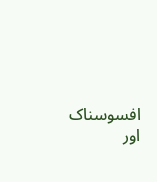افسوسناک اور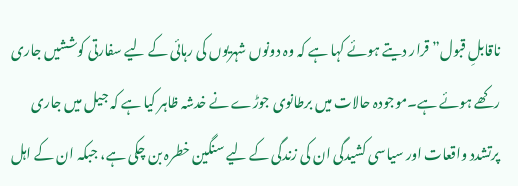ناقابلِ قبول” قرار دیتے ہوئے کہا ہے کہ وہ دونوں شہریوں کی رہائی کے لیے سفارتی کوششیں جاری رکھے ہوئے ہے۔موجودہ حالات میں برطانوی جوڑے نے خدشہ ظاہر کیا ہے کہ جیل میں جاری پرتشدد واقعات اور سیاسی کشیدگی ان کی زندگی کے لیے سنگین خطرہ بن چکی ہے، جبکہ ان کے اہل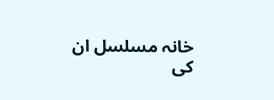خانہ مسلسل ان کی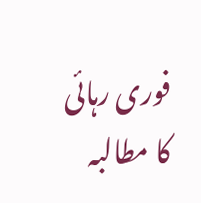فوری رہائی کا مطالبہ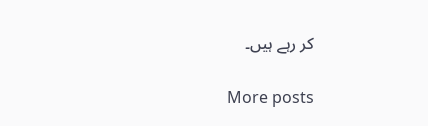کر رہے ہیں۔

More posts